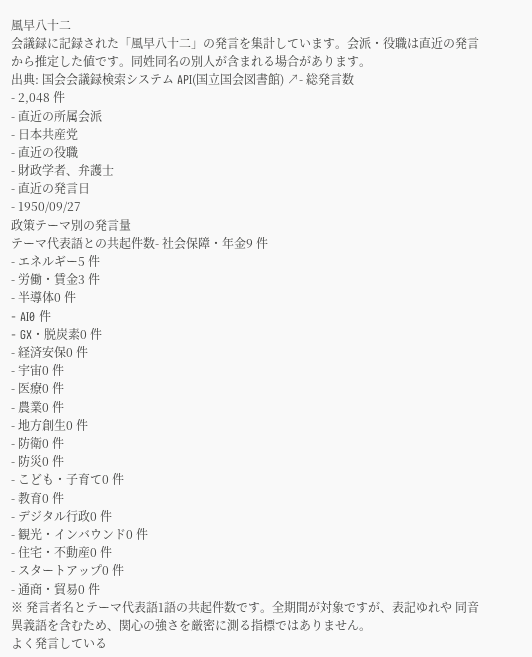風早八十二
会議録に記録された「風早八十二」の発言を集計しています。会派・役職は直近の発言から推定した値です。同姓同名の別人が含まれる場合があります。
出典: 国会会議録検索システム API(国立国会図書館) ↗- 総発言数
- 2,048 件
- 直近の所属会派
- 日本共産党
- 直近の役職
- 財政学者、弁護士
- 直近の発言日
- 1950/09/27
政策テーマ別の発言量
テーマ代表語との共起件数- 社会保障・年金9 件
- エネルギー5 件
- 労働・賃金3 件
- 半導体0 件
- AI0 件
- GX・脱炭素0 件
- 経済安保0 件
- 宇宙0 件
- 医療0 件
- 農業0 件
- 地方創生0 件
- 防衛0 件
- 防災0 件
- こども・子育て0 件
- 教育0 件
- デジタル行政0 件
- 観光・インバウンド0 件
- 住宅・不動産0 件
- スタートアップ0 件
- 通商・貿易0 件
※ 発言者名とテーマ代表語1語の共起件数です。全期間が対象ですが、表記ゆれや 同音異義語を含むため、関心の強さを厳密に測る指標ではありません。
よく発言している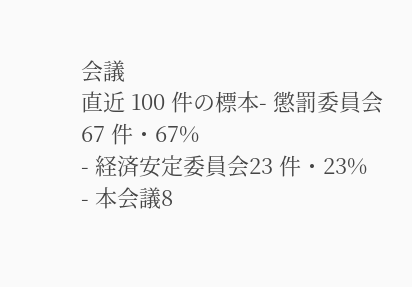会議
直近 100 件の標本- 懲罰委員会67 件・67%
- 経済安定委員会23 件・23%
- 本会議8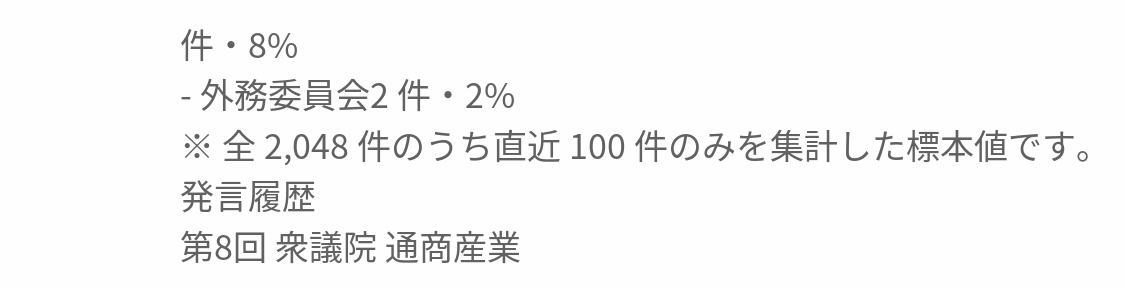件・8%
- 外務委員会2 件・2%
※ 全 2,048 件のうち直近 100 件のみを集計した標本値です。
発言履歴
第8回 衆議院 通商産業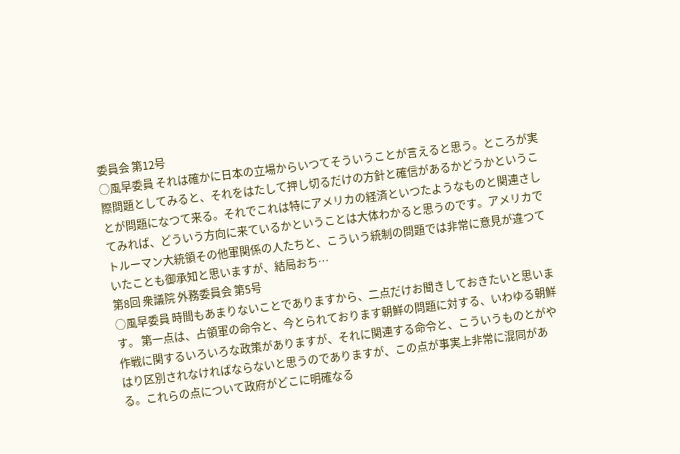委員会 第12号
○風早委員 それは確かに日本の立場からいつてそういうことが言えると思う。ところが実際問題としてみると、それをはたして押し切るだけの方針と確信があるかどうかということが問題になつて来る。それでこれは特にアメリカの経済といつたようなものと関連さしてみれば、どういう方向に来ているかということは大体わかると思うのです。アメリカでトルーマン大統領その他軍関係の人たちと、こういう統制の問題では非常に意見が違つていたことも御承知と思いますが、結局おち…
第8回 衆議院 外務委員会 第5号
○風早委員 時間もあまりないことでありますから、二点だけお聞きしておきたいと思います。 第一点は、占領軍の命令と、今とられております朝鮮の問題に対する、いわゆる朝鮮作戦に関するいろいろな政策がありますが、それに関連する命令と、こういうものとがやはり区別されなければならないと思うのでありますが、この点が事実上非常に混同がある。これらの点について政府がどこに明確なる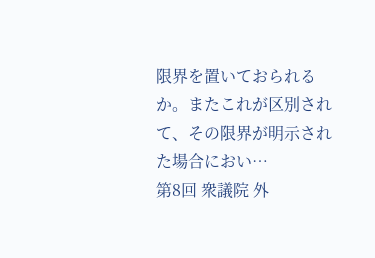限界を置いておられるか。またこれが区別されて、その限界が明示された場合におい…
第8回 衆議院 外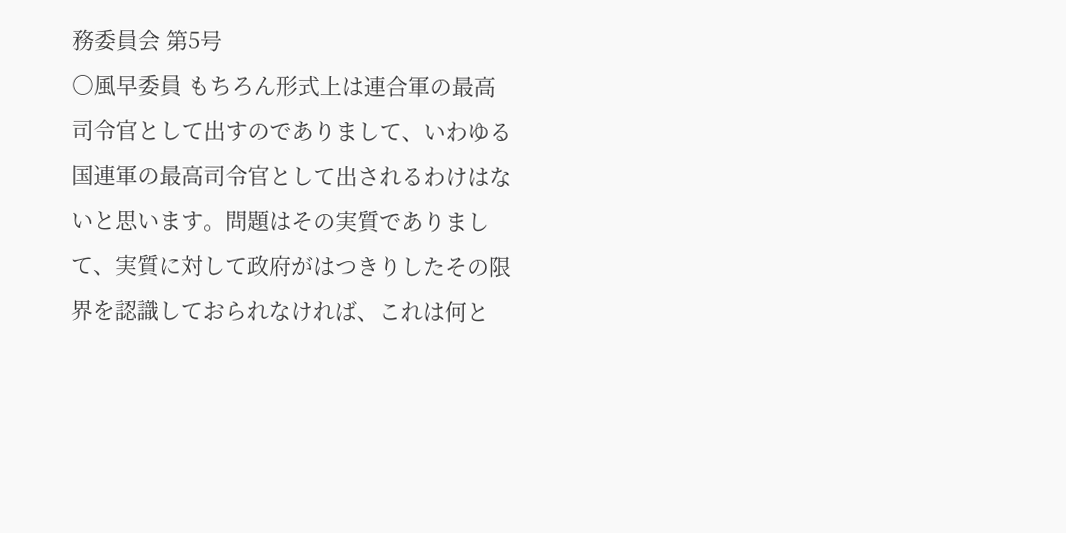務委員会 第5号
○風早委員 もちろん形式上は連合軍の最高司令官として出すのでありまして、いわゆる国連軍の最高司令官として出されるわけはないと思います。問題はその実質でありまして、実質に対して政府がはつきりしたその限界を認識しておられなければ、これは何と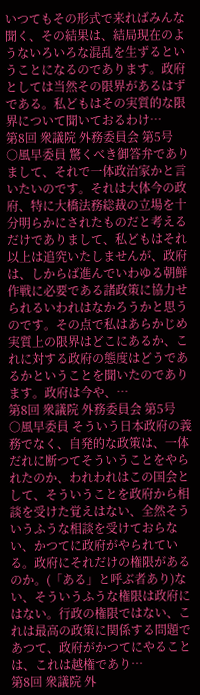いつてもその形式で来ればみんな聞く、その結果は、結局現在のようないろいろな混乱を生ずるということになるのであります。政府としては当然その限界があるはずである。私どもはその実質的な限界について聞いておるわけ…
第8回 衆議院 外務委員会 第5号
○風早委員 驚くべき御答弁でありまして、それで一体政治家かと言いたいのです。それは大体今の政府、特に大橋法務総裁の立場を十分明らかにされたものだと考えるだけでありまして、私どもはそれ以上は追究いたしませんが、政府は、しからば進んでいわゆる朝鮮作戦に必要である諸政策に協力せられるいわれはなかろうかと思うのです。その点で私はあらかじめ実質上の限界はどこにあるか、これに対する政府の態度はどうであるかということを聞いたのであります。政府は今や、…
第8回 衆議院 外務委員会 第5号
○風早委員 そういう日本政府の義務でなく、自発的な政策は、一体だれに断つてそういうことをやられたのか、われわれはこの国会として、そういうことを政府から相談を受けた覚えはない、全然そういうふうな相談を受けておらない、かつてに政府がやられている。政府にそれだけの権限があるのか。(「ある」と呼ぶ者あり)ない、そういうふうな権限は政府にはない。行政の権限ではない、これは最高の政策に関係する問題であつて、政府がかつてにやることは、これは越権であり…
第8回 衆議院 外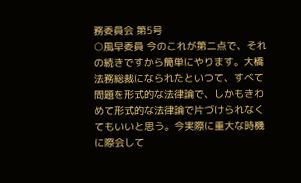務委員会 第5号
○風早委員 今のこれが第二点で、それの続きですから簡単にやります。大橋法務総裁になられたといつて、すべて問題を形式的な法律論で、しかもきわめて形式的な法律論で片づけられなくてもいいと思う。今実際に重大な時機に際会して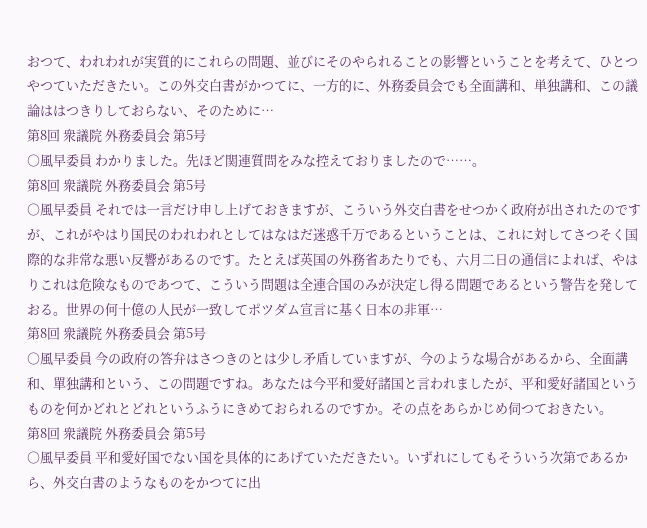おつて、われわれが実質的にこれらの問題、並びにそのやられることの影響ということを考えて、ひとつやつていただきたい。この外交白書がかつてに、一方的に、外務委員会でも全面講和、単独講和、この議論ははつきりしておらない、そのために…
第8回 衆議院 外務委員会 第5号
○風早委員 わかりました。先ほど関連質問をみな控えておりましたので……。
第8回 衆議院 外務委員会 第5号
○風早委員 それでは一言だけ申し上げておきますが、こういう外交白書をせつかく政府が出されたのですが、これがやはり国民のわれわれとしてはなはだ迷惑千万であるということは、これに対してさつそく国際的な非常な悪い反響があるのです。たとえば英国の外務省あたりでも、六月二日の通信によれば、やはりこれは危険なものであつて、こういう問題は全連合国のみが決定し得る問題であるという警告を発しておる。世界の何十億の人民が一致してポツダム宣言に基く日本の非軍…
第8回 衆議院 外務委員会 第5号
○風早委員 今の政府の答弁はさつきのとは少し矛盾していますが、今のような場合があるから、全面講和、單独講和という、この問題ですね。あなたは今平和愛好諸国と言われましたが、平和愛好諸国というものを何かどれとどれというふうにきめておられるのですか。その点をあらかじめ伺つておきたい。
第8回 衆議院 外務委員会 第5号
○風早委員 平和愛好国でない国を具体的にあげていただきたい。いずれにしてもそういう次第であるから、外交白書のようなものをかつてに出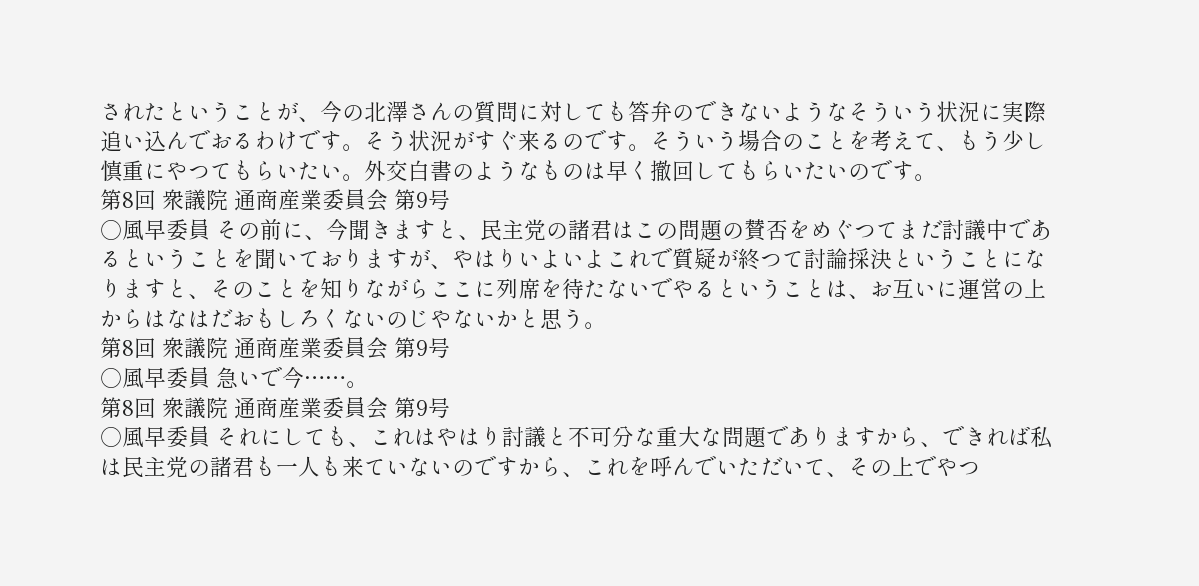されたということが、今の北澤さんの質問に対しても答弁のできないようなそういう状況に実際追い込んでおるわけです。そう状況がすぐ来るのです。そういう場合のことを考えて、もう少し慎重にやつてもらいたい。外交白書のようなものは早く撤回してもらいたいのです。
第8回 衆議院 通商産業委員会 第9号
○風早委員 その前に、今聞きますと、民主党の諸君はこの問題の賛否をめぐつてまだ討議中であるということを聞いておりますが、やはりいよいよこれで質疑が終つて討論採決ということになりますと、そのことを知りながらここに列席を待たないでやるということは、お互いに運営の上からはなはだおもしろくないのじやないかと思う。
第8回 衆議院 通商産業委員会 第9号
○風早委員 急いで今……。
第8回 衆議院 通商産業委員会 第9号
○風早委員 それにしても、これはやはり討議と不可分な重大な問題でありますから、できれば私は民主党の諸君も一人も来ていないのですから、これを呼んでいただいて、その上でやつ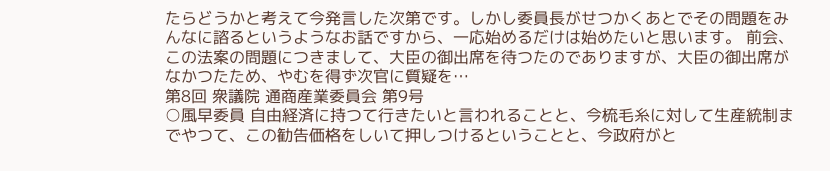たらどうかと考えて今発言した次第です。しかし委員長がせつかくあとでその問題をみんなに諮るというようなお話ですから、一応始めるだけは始めたいと思います。 前会、この法案の問題につきまして、大臣の御出席を待つたのでありますが、大臣の御出席がなかつたため、やむを得ず次官に質疑を…
第8回 衆議院 通商産業委員会 第9号
○風早委員 自由経済に持つて行きたいと言われることと、今梳毛糸に対して生産統制までやつて、この勧告価格をしいて押しつけるということと、今政府がと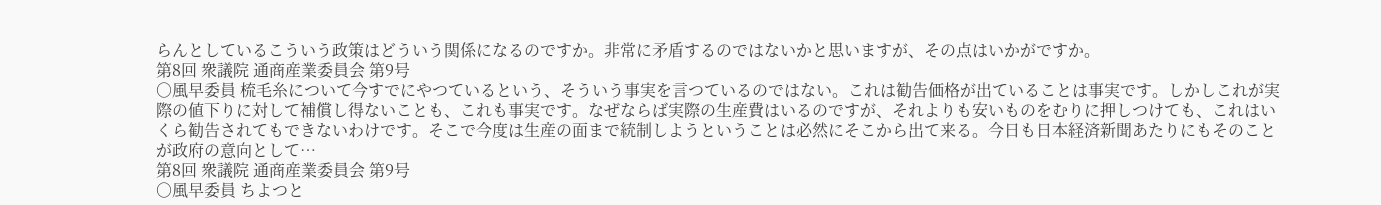らんとしているこういう政策はどういう関係になるのですか。非常に矛盾するのではないかと思いますが、その点はいかがですか。
第8回 衆議院 通商産業委員会 第9号
○風早委員 梳毛糸について今すでにやつているという、そういう事実を言つているのではない。これは勧告価格が出ていることは事実です。しかしこれが実際の値下りに対して補償し得ないことも、これも事実です。なぜならば実際の生産費はいるのですが、それよりも安いものをむりに押しつけても、これはいくら勧告されてもできないわけです。そこで今度は生産の面まで統制しようということは必然にそこから出て来る。今日も日本経済新聞あたりにもそのことが政府の意向として…
第8回 衆議院 通商産業委員会 第9号
○風早委員 ちよつと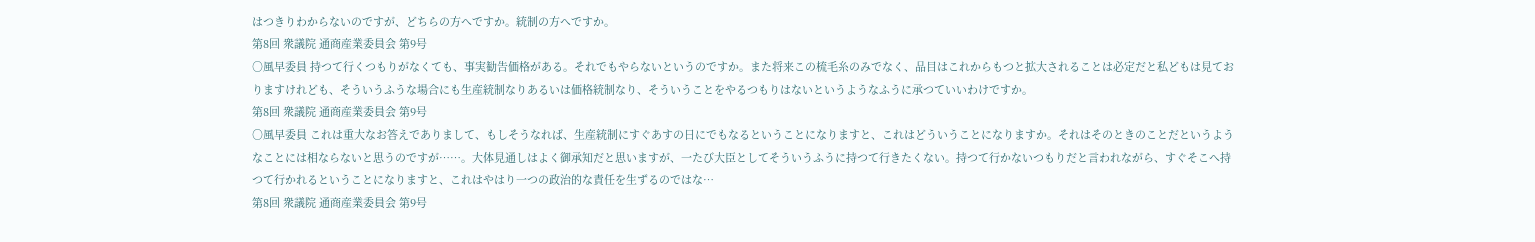はつきりわからないのですが、どちらの方へですか。統制の方へですか。
第8回 衆議院 通商産業委員会 第9号
○風早委員 持つて行くつもりがなくても、事実勧告価格がある。それでもやらないというのですか。また将来この梳毛糸のみでなく、品目はこれからもつと拡大されることは必定だと私どもは見ておりますけれども、そういうふうな場合にも生産統制なりあるいは価格統制なり、そういうことをやるつもりはないというようなふうに承つていいわけですか。
第8回 衆議院 通商産業委員会 第9号
○風早委員 これは重大なお答えでありまして、もしそうなれば、生産統制にすぐあすの日にでもなるということになりますと、これはどういうことになりますか。それはそのときのことだというようなことには相ならないと思うのですが……。大体見通しはよく御承知だと思いますが、一たび大臣としてそういうふうに持つて行きたくない。持つて行かないつもりだと言われながら、すぐそこへ持つて行かれるということになりますと、これはやはり一つの政治的な責任を生ずるのではな…
第8回 衆議院 通商産業委員会 第9号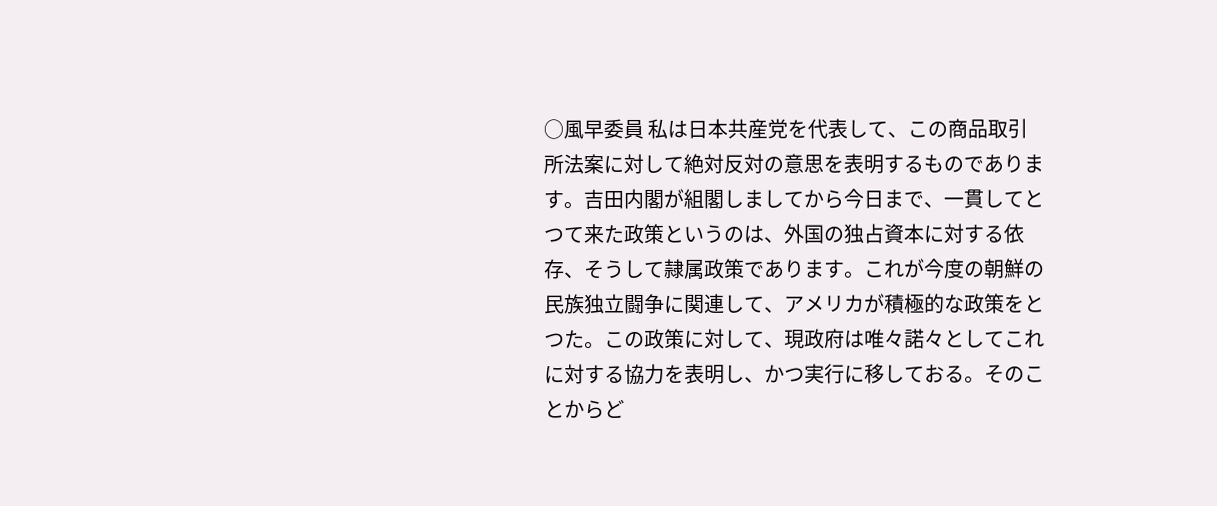○風早委員 私は日本共産党を代表して、この商品取引所法案に対して絶対反対の意思を表明するものであります。吉田内閣が組閣しましてから今日まで、一貫してとつて来た政策というのは、外国の独占資本に対する依存、そうして隷属政策であります。これが今度の朝鮮の民族独立闘争に関連して、アメリカが積極的な政策をとつた。この政策に対して、現政府は唯々諾々としてこれに対する協力を表明し、かつ実行に移しておる。そのことからど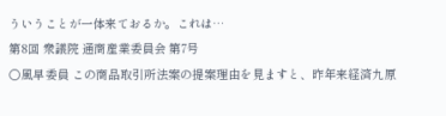ういうことが一体来ておるか。これは…
第8回 衆議院 通商産業委員会 第7号
○風早委員 この商品取引所法案の提案理由を見ますと、昨年来経済九原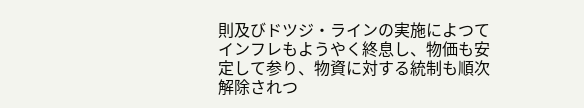則及びドツジ・ラインの実施によつてインフレもようやく終息し、物価も安定して参り、物資に対する統制も順次解除されつ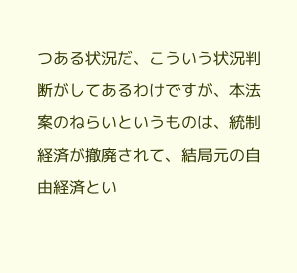つある状況だ、こういう状況判断がしてあるわけですが、本法案のねらいというものは、統制経済が撤廃されて、結局元の自由経済とい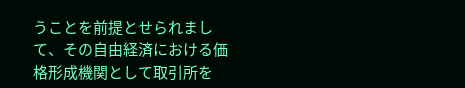うことを前提とせられまして、その自由経済における価格形成機関として取引所を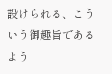設けられる、こういう御趣旨であるよう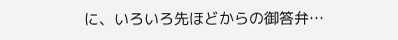に、いろいろ先ほどからの御答弁…